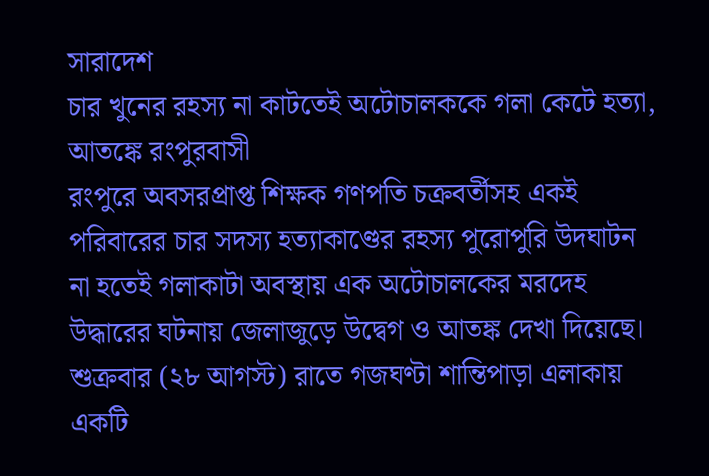সারাদেশ
চার খুনের রহস্য না কাটতেই অটোচালককে গলা কেটে হত্যা, আতঙ্কে রংপুরবাসী
রংপুরে অবসরপ্রাপ্ত শিক্ষক গণপতি চক্রবর্তীসহ একই পরিবারের চার সদস্য হত্যাকাণ্ডের রহস্য পুরোপুরি উদঘাটন না হতেই গলাকাটা অবস্থায় এক অটোচালকের মরদেহ উদ্ধারের ঘটনায় জেলাজুড়ে উদ্বেগ ও আতঙ্ক দেখা দিয়েছে।
শুক্রবার (২৮ আগস্ট) রাতে গজঘণ্টা শান্তিপাড়া এলাকায় একটি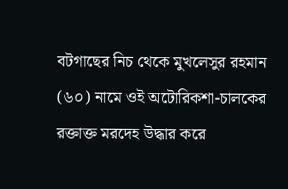বটগাছের নিচ থেকে মুখলেসুর রহমান (৬০) নামে ওই অটোরিকশা-চালকের রক্তাক্ত মরদেহ উদ্ধার করে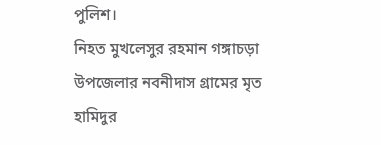পুলিশ।
নিহত মুখলেসুর রহমান গঙ্গাচড়া উপজেলার নবনীদাস গ্রামের মৃত হামিদুর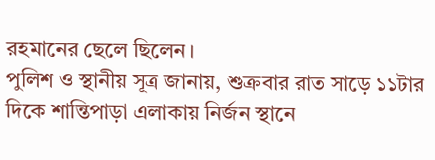রহমানের ছেলে ছিলেন।
পুলিশ ও স্থানীয় সূত্র জানায়, শুক্রবার রাত সাড়ে ১১টার দিকে শান্তিপাড়া এলাকায় নির্জন স্থানে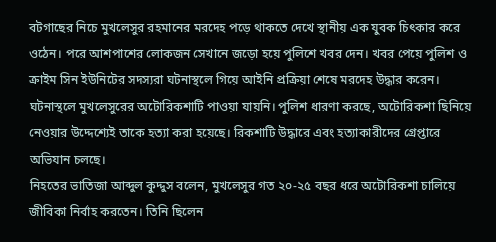বটগাছের নিচে মুখলেসুর রহমানের মরদেহ পড়ে থাকতে দেখে স্থানীয় এক যুবক চিৎকার করে ওঠেন। পরে আশপাশের লোকজন সেখানে জড়ো হয়ে পুলিশে খবর দেন। খবর পেয়ে পুলিশ ও ক্রাইম সিন ইউনিটের সদস্যরা ঘটনাস্থলে গিয়ে আইনি প্রক্রিয়া শেষে মরদেহ উদ্ধার করেন।
ঘটনাস্থলে মুখলেসুরের অটোরিকশাটি পাওয়া যায়নি। পুলিশ ধারণা করছে, অটোরিকশা ছিনিয়ে নেওয়ার উদ্দেশ্যেই তাকে হত্যা করা হয়েছে। রিকশাটি উদ্ধারে এবং হত্যাকারীদের গ্রেপ্তারে অভিযান চলছে।
নিহতের ভাতিজা আব্দুল কুদ্দুস বলেন, মুখলেসুর গত ২০-২৫ বছর ধরে অটোরিকশা চালিয়ে জীবিকা নির্বাহ করতেন। তিনি ছিলেন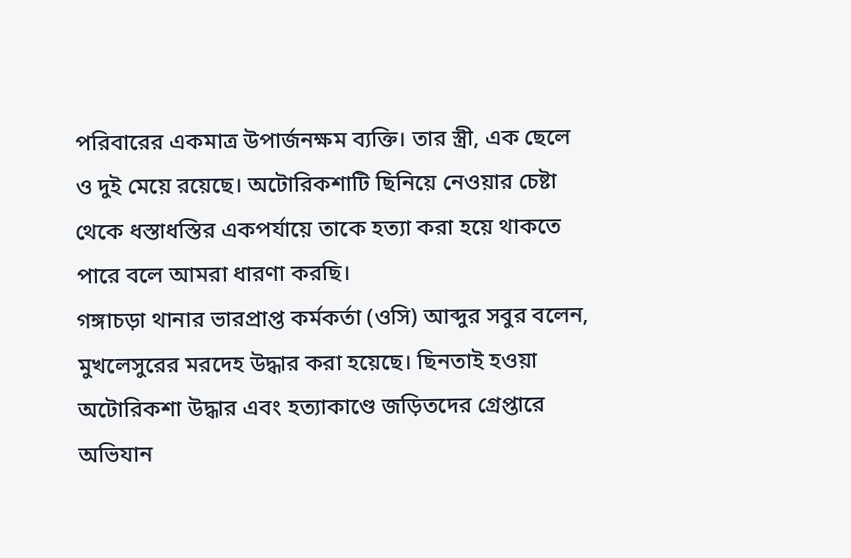পরিবারের একমাত্র উপার্জনক্ষম ব্যক্তি। তার স্ত্রী, এক ছেলে ও দুই মেয়ে রয়েছে। অটোরিকশাটি ছিনিয়ে নেওয়ার চেষ্টা থেকে ধস্তাধস্তির একপর্যায়ে তাকে হত্যা করা হয়ে থাকতে পারে বলে আমরা ধারণা করছি।
গঙ্গাচড়া থানার ভারপ্রাপ্ত কর্মকর্তা (ওসি) আব্দুর সবুর বলেন, মুখলেসুরের মরদেহ উদ্ধার করা হয়েছে। ছিনতাই হওয়া অটোরিকশা উদ্ধার এবং হত্যাকাণ্ডে জড়িতদের গ্রেপ্তারে অভিযান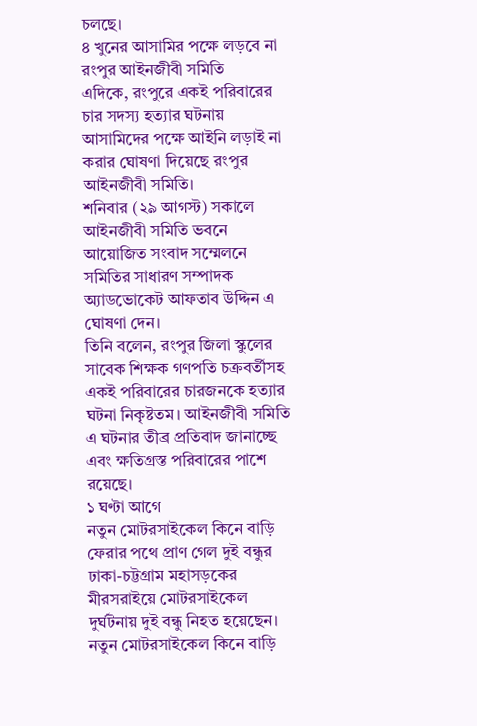চলছে।
৪ খুনের আসামির পক্ষে লড়বে না রংপুর আইনজীবী সমিতি
এদিকে, রংপুরে একই পরিবারের চার সদস্য হত্যার ঘটনায় আসামিদের পক্ষে আইনি লড়াই না করার ঘোষণা দিয়েছে রংপুর আইনজীবী সমিতি।
শনিবার (২৯ আগস্ট) সকালে আইনজীবী সমিতি ভবনে আয়োজিত সংবাদ সম্মেলনে সমিতির সাধারণ সম্পাদক অ্যাডভোকেট আফতাব উদ্দিন এ ঘোষণা দেন।
তিনি বলেন, রংপুর জিলা স্কুলের সাবেক শিক্ষক গণপতি চক্রবর্তীসহ একই পরিবারের চারজনকে হত্যার ঘটনা নিকৃষ্টতম। আইনজীবী সমিতি এ ঘটনার তীব্র প্রতিবাদ জানাচ্ছে এবং ক্ষতিগ্রস্ত পরিবারের পাশে রয়েছে।
১ ঘণ্টা আগে
নতুন মোটরসাইকেল কিনে বাড়ি ফেরার পথে প্রাণ গেল দুই বন্ধুর
ঢাকা-চট্টগ্রাম মহাসড়কের মীরসরাইয়ে মোটরসাইকেল দুর্ঘটনায় দুই বন্ধু নিহত হয়েছেন। নতুন মোটরসাইকেল কিনে বাড়ি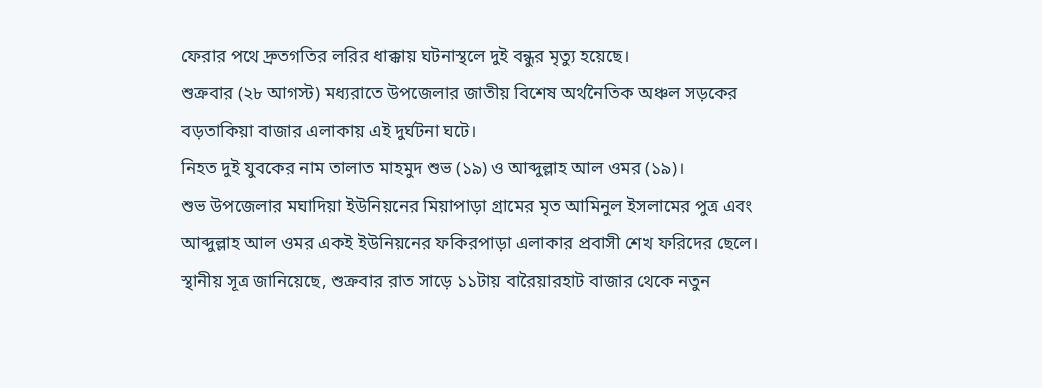ফেরার পথে দ্রুতগতির লরির ধাক্কায় ঘটনাস্থলে দুই বন্ধুর মৃত্যু হয়েছে।
শুক্রবার (২৮ আগস্ট) মধ্যরাতে উপজেলার জাতীয় বিশেষ অর্থনৈতিক অঞ্চল সড়কের বড়তাকিয়া বাজার এলাকায় এই দুর্ঘটনা ঘটে।
নিহত দুই যুবকের নাম তালাত মাহমুদ শুভ (১৯) ও আব্দুল্লাহ আল ওমর (১৯)।
শুভ উপজেলার মঘাদিয়া ইউনিয়নের মিয়াপাড়া গ্রামের মৃত আমিনুল ইসলামের পুত্র এবং আব্দুল্লাহ আল ওমর একই ইউনিয়নের ফকিরপাড়া এলাকার প্রবাসী শেখ ফরিদের ছেলে।
স্থানীয় সূত্র জানিয়েছে, শুক্রবার রাত সাড়ে ১১টায় বারৈয়ারহাট বাজার থেকে নতুন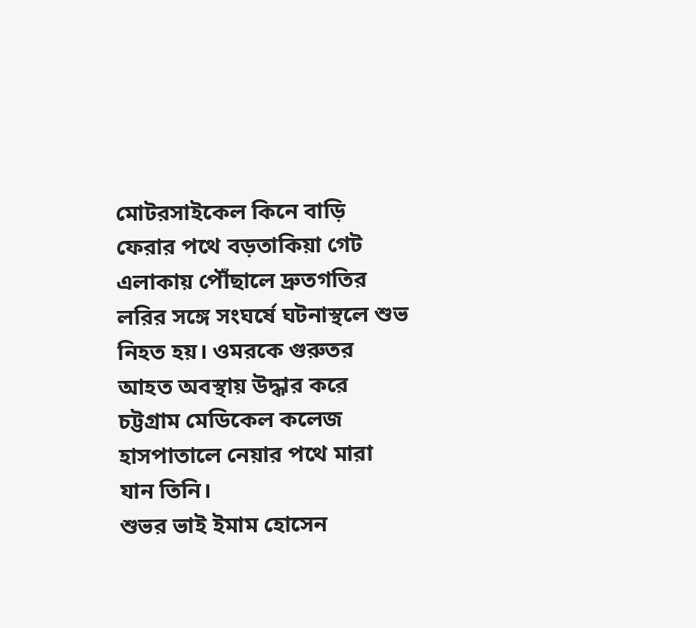মোটরসাইকেল কিনে বাড়ি ফেরার পথে বড়তাকিয়া গেট এলাকায় পৌঁছালে দ্রুতগতির লরির সঙ্গে সংঘর্ষে ঘটনাস্থলে শুভ নিহত হয়। ওমরকে গুরুতর আহত অবস্থায় উদ্ধার করে চট্টগ্রাম মেডিকেল কলেজ হাসপাতালে নেয়ার পথে মারা যান তিনি।
শুভর ভাই ইমাম হোসেন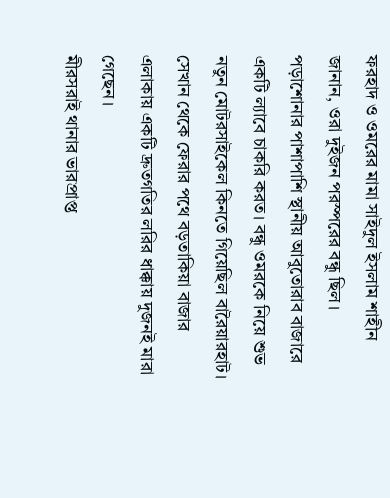ফরহাদ ও ওমরের মামা সাইদুল ইসলাম শাহীন জানান, ওরা দুইজন পরস্পরের বন্ধু ছিল। পড়াশোনার পাশাপাশি স্থানীয় আবুতোরাব বাজারে একটি ল্যাবে চাকরি করত। বন্ধু ওমরকে নিয়ে শুভ নতুন মোটরসাইকেল কিনতে গিয়েছিল বারৈয়ারহাট। সেখান থেকে ফেরার পথে বড়তাকিয়া বাজার এলাকায় একটি দ্রুতগতির লরির ধাক্কায় দুজনই মারা গেছেন।
মীরসরাই থানার ভারপ্রাপ্ত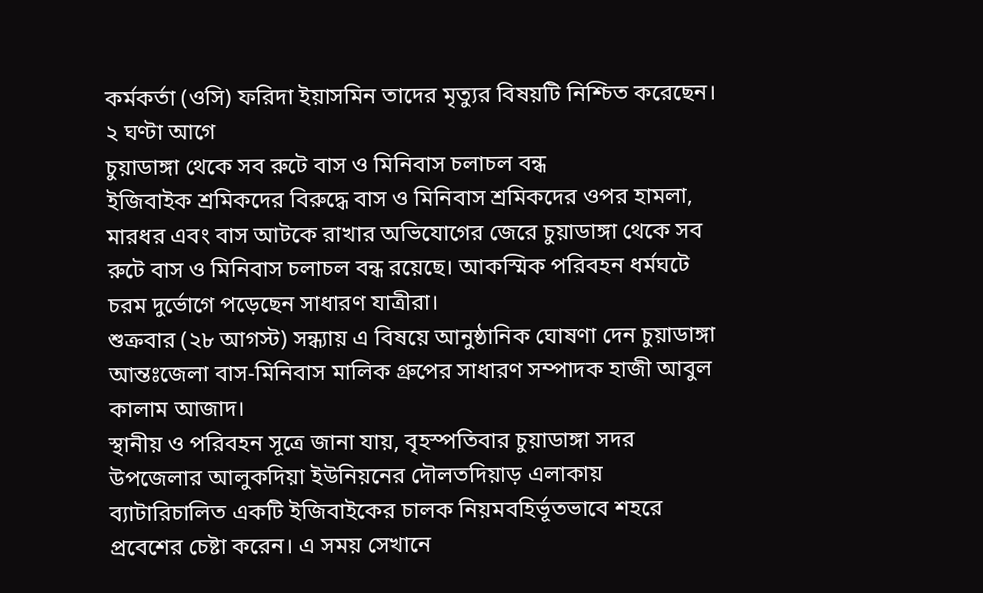কর্মকর্তা (ওসি) ফরিদা ইয়াসমিন তাদের মৃত্যুর বিষয়টি নিশ্চিত করেছেন।
২ ঘণ্টা আগে
চুয়াডাঙ্গা থেকে সব রুটে বাস ও মিনিবাস চলাচল বন্ধ
ইজিবাইক শ্রমিকদের বিরুদ্ধে বাস ও মিনিবাস শ্রমিকদের ওপর হামলা, মারধর এবং বাস আটকে রাখার অভিযোগের জেরে চুয়াডাঙ্গা থেকে সব রুটে বাস ও মিনিবাস চলাচল বন্ধ রয়েছে। আকস্মিক পরিবহন ধর্মঘটে চরম দুর্ভোগে পড়েছেন সাধারণ যাত্রীরা।
শুক্রবার (২৮ আগস্ট) সন্ধ্যায় এ বিষয়ে আনুষ্ঠানিক ঘোষণা দেন চুয়াডাঙ্গা আন্তঃজেলা বাস-মিনিবাস মালিক গ্রুপের সাধারণ সম্পাদক হাজী আবুল কালাম আজাদ।
স্থানীয় ও পরিবহন সূত্রে জানা যায়, বৃহস্পতিবার চুয়াডাঙ্গা সদর উপজেলার আলুকদিয়া ইউনিয়নের দৌলতদিয়াড় এলাকায় ব্যাটারিচালিত একটি ইজিবাইকের চালক নিয়মবহির্ভূতভাবে শহরে প্রবেশের চেষ্টা করেন। এ সময় সেখানে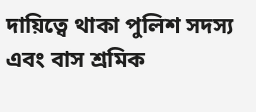দায়িত্বে থাকা পুলিশ সদস্য এবং বাস শ্রমিক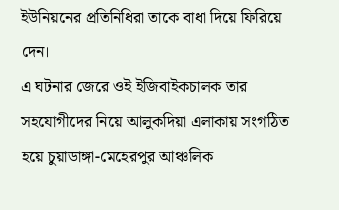ইউনিয়নের প্রতিনিধিরা তাকে বাধা দিয়ে ফিরিয়ে দেন।
এ ঘটনার জেরে ওই ইজিবাইকচালক তার সহযোগীদের নিয়ে আলুকদিয়া এলাকায় সংগঠিত হয়ে চুয়াডাঙ্গা-মেহেরপুর আঞ্চলিক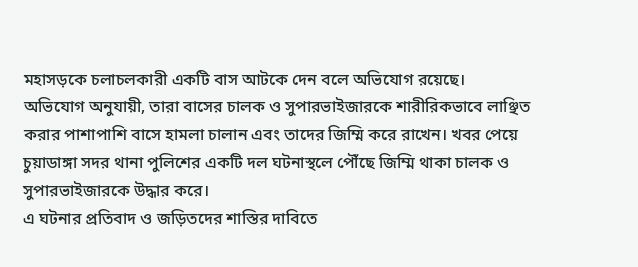মহাসড়কে চলাচলকারী একটি বাস আটকে দেন বলে অভিযোগ রয়েছে।
অভিযোগ অনুযায়ী, তারা বাসের চালক ও সুপারভাইজারকে শারীরিকভাবে লাঞ্ছিত করার পাশাপাশি বাসে হামলা চালান এবং তাদের জিম্মি করে রাখেন। খবর পেয়ে চুয়াডাঙ্গা সদর থানা পুলিশের একটি দল ঘটনাস্থলে পৌঁছে জিম্মি থাকা চালক ও সুপারভাইজারকে উদ্ধার করে।
এ ঘটনার প্রতিবাদ ও জড়িতদের শাস্তির দাবিতে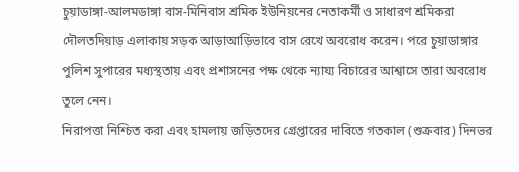চুয়াডাঙ্গা-আলমডাঙ্গা বাস-মিনিবাস শ্রমিক ইউনিয়নের নেতাকর্মী ও সাধারণ শ্রমিকরা দৌলতদিয়াড় এলাকায় সড়ক আড়াআড়িভাবে বাস রেখে অবরোধ করেন। পরে চুয়াডাঙ্গার পুলিশ সুপারের মধ্যস্থতায় এবং প্রশাসনের পক্ষ থেকে ন্যায্য বিচারের আশ্বাসে তারা অবরোধ তুলে নেন।
নিরাপত্তা নিশ্চিত করা এবং হামলায় জড়িতদের গ্রেপ্তারের দাবিতে গতকাল (শুক্রবার) দিনভর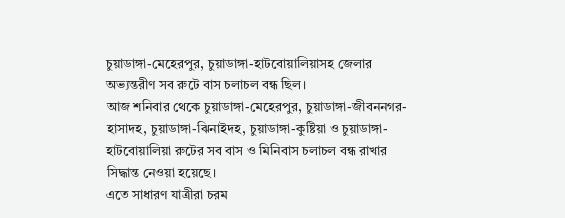চুয়াডাঙ্গা-মেহেরপুর, চুয়াডাঙ্গা-হাটবোয়ালিয়াসহ জেলার অভ্যন্তরীণ সব রুটে বাস চলাচল বন্ধ ছিল।
আজ শনিবার থেকে চুয়াডাঙ্গা-মেহেরপুর, চুয়াডাঙ্গা-জীবননগর-হাসাদহ, চুয়াডাঙ্গা-ঝিনাইদহ, চুয়াডাঙ্গা-কুষ্টিয়া ও চুয়াডাঙ্গা-হাটবোয়ালিয়া রুটের সব বাস ও মিনিবাস চলাচল বন্ধ রাখার সিদ্ধান্ত নেওয়া হয়েছে।
এতে সাধারণ যাত্রীরা চরম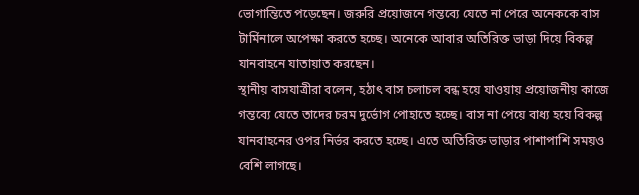ভোগান্তিতে পড়েছেন। জরুরি প্রয়োজনে গন্তব্যে যেতে না পেরে অনেককে বাস টার্মিনালে অপেক্ষা করতে হচ্ছে। অনেকে আবার অতিরিক্ত ভাড়া দিয়ে বিকল্প যানবাহনে যাতায়াত করছেন।
স্থানীয় বাসযাত্রীরা বলেন, হঠাৎ বাস চলাচল বন্ধ হয়ে যাওয়ায় প্রয়োজনীয় কাজে গন্তব্যে যেতে তাদের চরম দুর্ভোগ পোহাতে হচ্ছে। বাস না পেয়ে বাধ্য হয়ে বিকল্প যানবাহনের ওপর নির্ভর করতে হচ্ছে। এতে অতিরিক্ত ভাড়ার পাশাপাশি সময়ও বেশি লাগছে।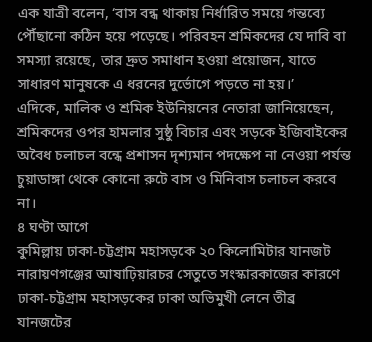এক যাত্রী বলেন, ‘বাস বন্ধ থাকায় নির্ধারিত সময়ে গন্তব্যে পৌঁছানো কঠিন হয়ে পড়েছে। পরিবহন শ্রমিকদের যে দাবি বা সমস্যা রয়েছে, তার দ্রুত সমাধান হওয়া প্রয়োজন, যাতে সাধারণ মানুষকে এ ধরনের দুর্ভোগে পড়তে না হয়।’
এদিকে, মালিক ও শ্রমিক ইউনিয়নের নেতারা জানিয়েছেন, শ্রমিকদের ওপর হামলার সুষ্ঠু বিচার এবং সড়কে ইজিবাইকের অবৈধ চলাচল বন্ধে প্রশাসন দৃশ্যমান পদক্ষেপ না নেওয়া পর্যন্ত চুয়াডাঙ্গা থেকে কোনো রুটে বাস ও মিনিবাস চলাচল করবে না।
৪ ঘণ্টা আগে
কুমিল্লায় ঢাকা-চট্টগ্রাম মহাসড়কে ২০ কিলোমিটার যানজট
নারায়ণগঞ্জের আষাঢ়িয়ারচর সেতুতে সংস্কারকাজের কারণে ঢাকা-চট্টগ্রাম মহাসড়কের ঢাকা অভিমুখী লেনে তীব্র যানজটের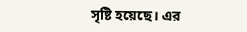সৃষ্টি হয়েছে। এর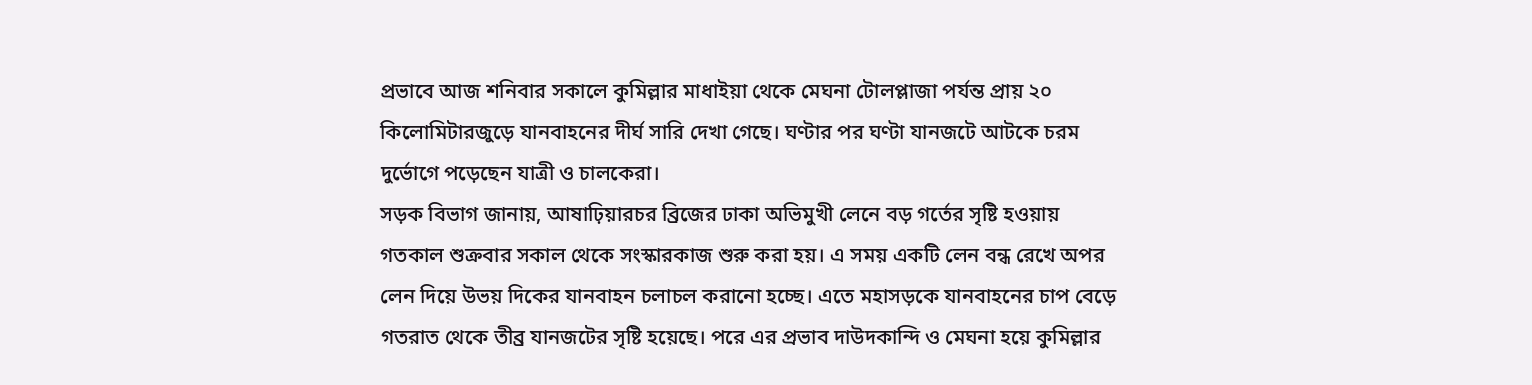প্রভাবে আজ শনিবার সকালে কুমিল্লার মাধাইয়া থেকে মেঘনা টোলপ্লাজা পর্যন্ত প্রায় ২০ কিলোমিটারজুড়ে যানবাহনের দীর্ঘ সারি দেখা গেছে। ঘণ্টার পর ঘণ্টা যানজটে আটকে চরম দুর্ভোগে পড়েছেন যাত্রী ও চালকেরা।
সড়ক বিভাগ জানায়, আষাঢ়িয়ারচর ব্রিজের ঢাকা অভিমুখী লেনে বড় গর্তের সৃষ্টি হওয়ায় গতকাল শুক্রবার সকাল থেকে সংস্কারকাজ শুরু করা হয়। এ সময় একটি লেন বন্ধ রেখে অপর লেন দিয়ে উভয় দিকের যানবাহন চলাচল করানো হচ্ছে। এতে মহাসড়কে যানবাহনের চাপ বেড়ে গতরাত থেকে তীব্র যানজটের সৃষ্টি হয়েছে। পরে এর প্রভাব দাউদকান্দি ও মেঘনা হয়ে কুমিল্লার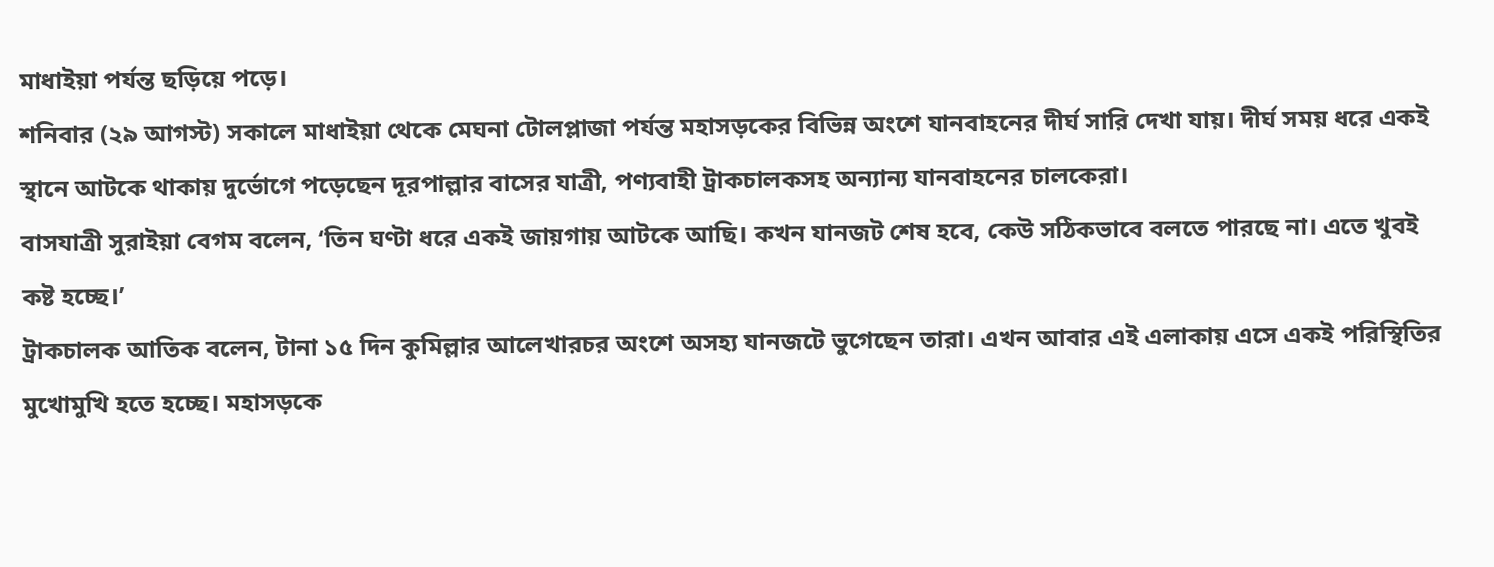মাধাইয়া পর্যন্ত ছড়িয়ে পড়ে।
শনিবার (২৯ আগস্ট) সকালে মাধাইয়া থেকে মেঘনা টোলপ্লাজা পর্যন্ত মহাসড়কের বিভিন্ন অংশে যানবাহনের দীর্ঘ সারি দেখা যায়। দীর্ঘ সময় ধরে একই স্থানে আটকে থাকায় দুর্ভোগে পড়েছেন দূরপাল্লার বাসের যাত্রী, পণ্যবাহী ট্রাকচালকসহ অন্যান্য যানবাহনের চালকেরা।
বাসযাত্রী সুরাইয়া বেগম বলেন, ‘তিন ঘণ্টা ধরে একই জায়গায় আটকে আছি। কখন যানজট শেষ হবে, কেউ সঠিকভাবে বলতে পারছে না। এতে খুবই কষ্ট হচ্ছে।’
ট্রাকচালক আতিক বলেন, টানা ১৫ দিন কুমিল্লার আলেখারচর অংশে অসহ্য যানজটে ভুগেছেন তারা। এখন আবার এই এলাকায় এসে একই পরিস্থিতির মুখোমুখি হতে হচ্ছে। মহাসড়কে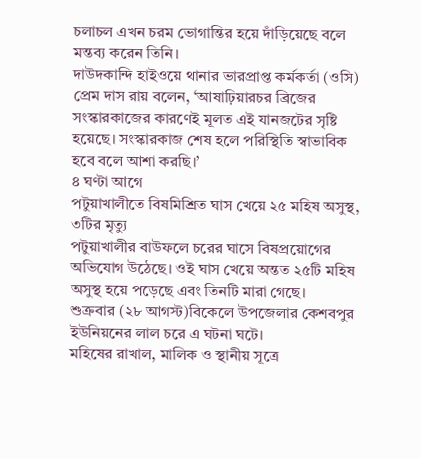চলাচল এখন চরম ভোগান্তির হয়ে দাঁড়িয়েছে বলে মন্তব্য করেন তিনি।
দাউদকান্দি হাইওয়ে থানার ভারপ্রাপ্ত কর্মকর্তা (ওসি) প্রেম দাস রায় বলেন, ‘আষাঢ়িয়ারচর ব্রিজের সংস্কারকাজের কারণেই মূলত এই যানজটের সৃষ্টি হয়েছে। সংস্কারকাজ শেষ হলে পরিস্থিতি স্বাভাবিক হবে বলে আশা করছি।’
৪ ঘণ্টা আগে
পটুয়াখালীতে বিষমিশ্রিত ঘাস খেয়ে ২৫ মহিষ অসুস্থ, ৩টির মৃত্যু
পটুয়াখালীর বাউফলে চরের ঘাসে বিষপ্রয়োগের অভিযোগ উঠেছে। ওই ঘাস খেয়ে অন্তত ২৫টি মহিষ অসুস্থ হয়ে পড়েছে এবং তিনটি মারা গেছে।
শুক্রবার (২৮ আগস্ট)বিকেলে উপজেলার কেশবপুর ইউনিয়নের লাল চরে এ ঘটনা ঘটে।
মহিষের রাখাল, মালিক ও স্থানীয় সূত্রে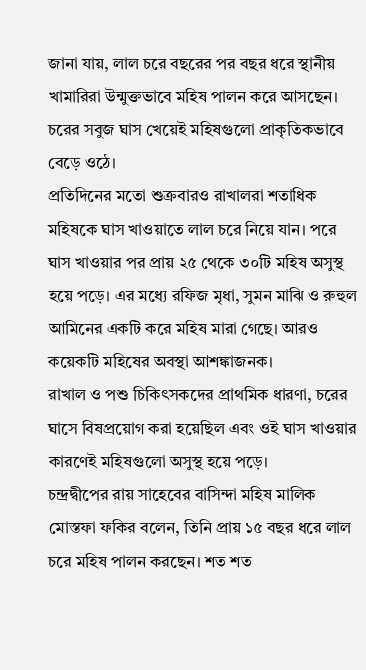জানা যায়, লাল চরে বছরের পর বছর ধরে স্থানীয় খামারিরা উন্মুক্তভাবে মহিষ পালন করে আসছেন। চরের সবুজ ঘাস খেয়েই মহিষগুলো প্রাকৃতিকভাবে বেড়ে ওঠে।
প্রতিদিনের মতো শুক্রবারও রাখালরা শতাধিক মহিষকে ঘাস খাওয়াতে লাল চরে নিয়ে যান। পরে ঘাস খাওয়ার পর প্রায় ২৫ থেকে ৩০টি মহিষ অসুস্থ হয়ে পড়ে। এর মধ্যে রফিজ মৃধা, সুমন মাঝি ও রুহুল আমিনের একটি করে মহিষ মারা গেছে। আরও কয়েকটি মহিষের অবস্থা আশঙ্কাজনক।
রাখাল ও পশু চিকিৎসকদের প্রাথমিক ধারণা, চরের ঘাসে বিষপ্রয়োগ করা হয়েছিল এবং ওই ঘাস খাওয়ার কারণেই মহিষগুলো অসুস্থ হয়ে পড়ে।
চন্দ্রদ্বীপের রায় সাহেবের বাসিন্দা মহিষ মালিক মোস্তফা ফকির বলেন, তিনি প্রায় ১৫ বছর ধরে লাল চরে মহিষ পালন করছেন। শত শত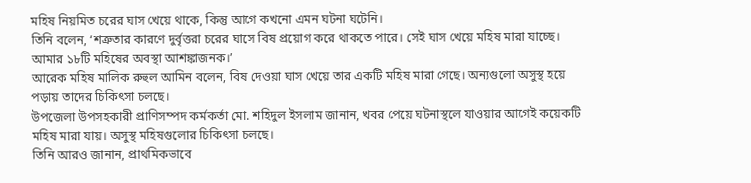মহিষ নিয়মিত চরের ঘাস খেয়ে থাকে, কিন্তু আগে কখনো এমন ঘটনা ঘটেনি।
তিনি বলেন, ‘শত্রুতার কারণে দুর্বৃত্তরা চরের ঘাসে বিষ প্রয়োগ করে থাকতে পারে। সেই ঘাস খেয়ে মহিষ মারা যাচ্ছে। আমার ১৮টি মহিষের অবস্থা আশঙ্কাজনক।’
আরেক মহিষ মালিক রুহুল আমিন বলেন, বিষ দেওয়া ঘাস খেয়ে তার একটি মহিষ মারা গেছে। অন্যগুলো অসুস্থ হয়ে পড়ায় তাদের চিকিৎসা চলছে।
উপজেলা উপসহকারী প্রাণিসম্পদ কর্মকর্তা মো. শহিদুল ইসলাম জানান, খবর পেয়ে ঘটনাস্থলে যাওয়ার আগেই কয়েকটি মহিষ মারা যায়। অসুস্থ মহিষগুলোর চিকিৎসা চলছে।
তিনি আরও জানান, প্রাথমিকভাবে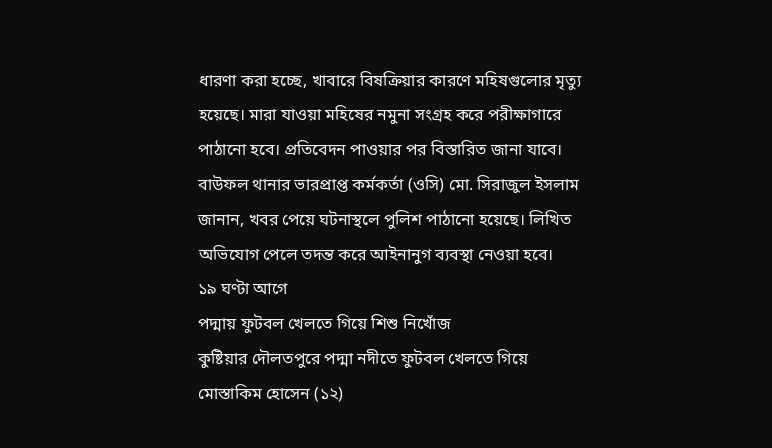ধারণা করা হচ্ছে, খাবারে বিষক্রিয়ার কারণে মহিষগুলোর মৃত্যু হয়েছে। মারা যাওয়া মহিষের নমুনা সংগ্রহ করে পরীক্ষাগারে পাঠানো হবে। প্রতিবেদন পাওয়ার পর বিস্তারিত জানা যাবে।
বাউফল থানার ভারপ্রাপ্ত কর্মকর্তা (ওসি) মো. সিরাজুল ইসলাম জানান, খবর পেয়ে ঘটনাস্থলে পুলিশ পাঠানো হয়েছে। লিখিত অভিযোগ পেলে তদন্ত করে আইনানুগ ব্যবস্থা নেওয়া হবে।
১৯ ঘণ্টা আগে
পদ্মায় ফুটবল খেলতে গিয়ে শিশু নিখোঁজ
কুষ্টিয়ার দৌলতপুরে পদ্মা নদীতে ফুটবল খেলতে গিয়ে মোস্তাকিম হোসেন (১২)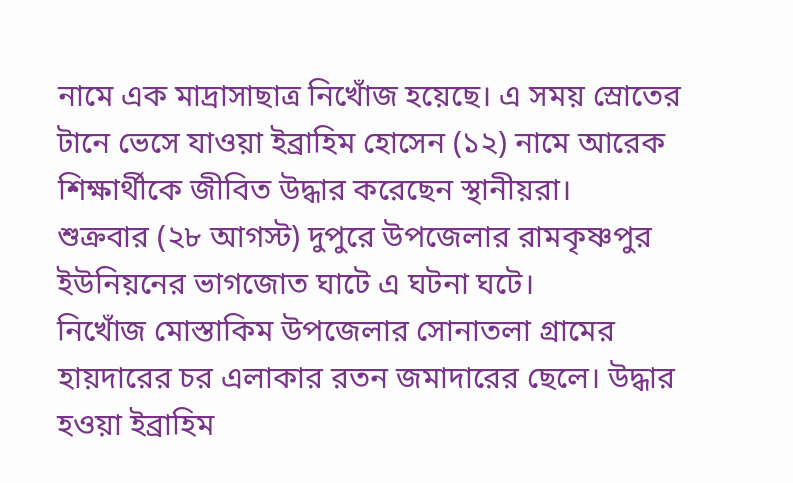নামে এক মাদ্রাসাছাত্র নিখোঁজ হয়েছে। এ সময় স্রোতের টানে ভেসে যাওয়া ইব্রাহিম হোসেন (১২) নামে আরেক শিক্ষার্থীকে জীবিত উদ্ধার করেছেন স্থানীয়রা।
শুক্রবার (২৮ আগস্ট) দুপুরে উপজেলার রামকৃষ্ণপুর ইউনিয়নের ভাগজোত ঘাটে এ ঘটনা ঘটে।
নিখোঁজ মোস্তাকিম উপজেলার সোনাতলা গ্রামের হায়দারের চর এলাকার রতন জমাদারের ছেলে। উদ্ধার হওয়া ইব্রাহিম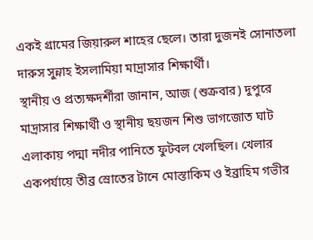একই গ্রামের জিয়ারুল শাহের ছেলে। তারা দুজনই সোনাতলা দারুস সুন্নাহ ইসলামিয়া মাদ্রাসার শিক্ষার্থী।
স্থানীয় ও প্রত্যক্ষদর্শীরা জানান, আজ (শুক্রবার) দুপুরে মাদ্রাসার শিক্ষার্থী ও স্থানীয় ছয়জন শিশু ভাগজোত ঘাট এলাকায় পদ্মা নদীর পানিতে ফুটবল খেলছিল। খেলার একপর্যায়ে তীব্র স্রোতের টানে মোস্তাকিম ও ইব্রাহিম গভীর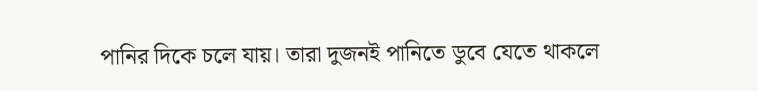পানির দিকে চলে যায়। তারা দুজনই পানিতে ডুবে যেতে থাকলে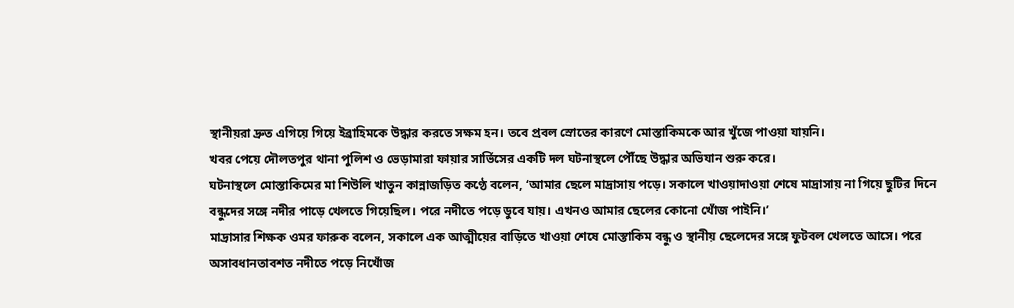স্থানীয়রা দ্রুত এগিয়ে গিয়ে ইব্রাহিমকে উদ্ধার করতে সক্ষম হন। তবে প্রবল স্রোতের কারণে মোস্তাকিমকে আর খুঁজে পাওয়া যায়নি।
খবর পেয়ে দৌলতপুর থানা পুলিশ ও ভেড়ামারা ফায়ার সার্ভিসের একটি দল ঘটনাস্থলে পৌঁছে উদ্ধার অভিযান শুরু করে।
ঘটনাস্থলে মোস্তাকিমের মা শিউলি খাতুন কান্নাজড়িত কণ্ঠে বলেন, ‘আমার ছেলে মাদ্রাসায় পড়ে। সকালে খাওয়াদাওয়া শেষে মাদ্রাসায় না গিয়ে ছুটির দিনে বন্ধুদের সঙ্গে নদীর পাড়ে খেলতে গিয়েছিল। পরে নদীতে পড়ে ডুবে যায়। এখনও আমার ছেলের কোনো খোঁজ পাইনি।’
মাদ্রাসার শিক্ষক ওমর ফারুক বলেন, সকালে এক আত্মীয়ের বাড়িতে খাওয়া শেষে মোস্তাকিম বন্ধু ও স্থানীয় ছেলেদের সঙ্গে ফুটবল খেলতে আসে। পরে অসাবধানতাবশত নদীতে পড়ে নিখোঁজ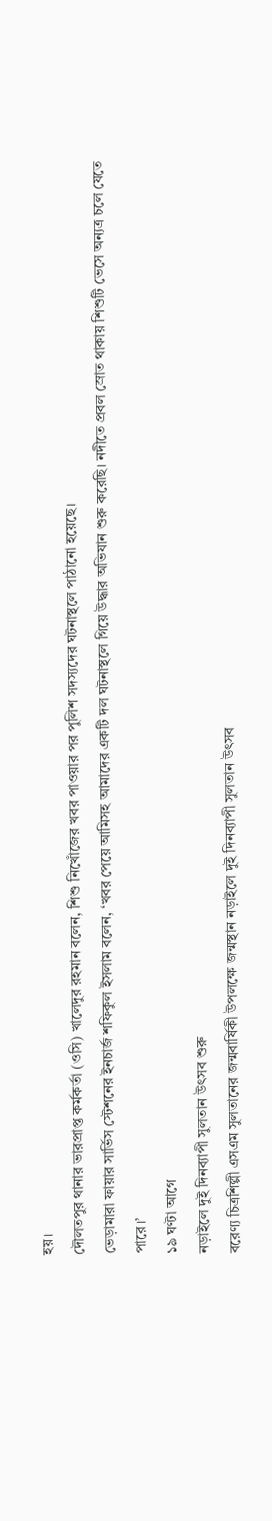হয়।
দৌলতপুর থানার ভারপ্রাপ্ত কর্মকর্তা (ওসি) খালেদুর রহমান বলেন, শিশু নিখোঁজের খবর পাওয়ার পর পুলিশ সদস্যদের ঘটনাস্থলে পাঠানো হয়েছে।
ভেড়ামারা ফায়ার সার্ভিস স্টেশনের ইনচার্জ শফিকুল ইসলাম বলেন, ‘খবর পেয়ে আমিসহ আমাদের একটি দল ঘটনাস্থলে গিয়ে উদ্ধার অভিযান শুরু করেছি। নদীতে প্রবল স্রোত থাকায় শিশুটি ভেসে অন্যত্র চলে যেতে পারে।’
১৯ ঘণ্টা আগে
নড়াইলে দুই দিনব্যাপী সুলতান উৎসব শুরু
বরেণ্য চিত্রশিল্পী এসএম সুলতানের জন্মবার্ষিকী উপলক্ষে জন্মস্থান নড়াইলে দুই দিনব্যাপী সুলতান উৎসব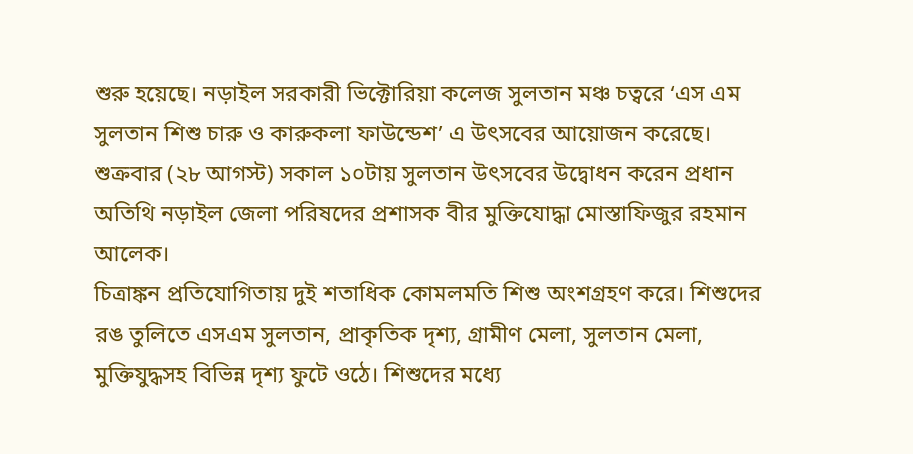শুরু হয়েছে। নড়াইল সরকারী ভিক্টোরিয়া কলেজ সুলতান মঞ্চ চত্বরে ‘এস এম সুলতান শিশু চারু ও কারুকলা ফাউন্ডেশ’ এ উৎসবের আয়োজন করেছে।
শুক্রবার (২৮ আগস্ট) সকাল ১০টায় সুলতান উৎসবের উদ্বোধন করেন প্রধান অতিথি নড়াইল জেলা পরিষদের প্রশাসক বীর মুক্তিযোদ্ধা মোস্তাফিজুর রহমান আলেক।
চিত্রাঙ্কন প্রতিযোগিতায় দুই শতাধিক কোমলমতি শিশু অংশগ্রহণ করে। শিশুদের রঙ তুলিতে এসএম সুলতান, প্রাকৃতিক দৃশ্য, গ্রামীণ মেলা, সুলতান মেলা, মুক্তিযুদ্ধসহ বিভিন্ন দৃশ্য ফুটে ওঠে। শিশুদের মধ্যে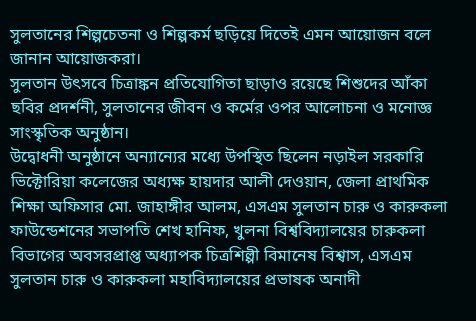সুলতানের শিল্পচেতনা ও শিল্পকর্ম ছড়িয়ে দিতেই এমন আয়োজন বলে জানান আয়োজকরা।
সুলতান উৎসবে চিত্রাঙ্কন প্রতিযোগিতা ছাড়াও রয়েছে শিশুদের আঁকা ছবির প্রদর্শনী, সুলতানের জীবন ও কর্মের ওপর আলোচনা ও মনোজ্ঞ সাংস্কৃতিক অনুষ্ঠান।
উদ্বোধনী অনুষ্ঠানে অন্যান্যের মধ্যে উপস্থিত ছিলেন নড়াইল সরকারি ভিক্টোরিয়া কলেজের অধ্যক্ষ হায়দার আলী দেওয়ান, জেলা প্রাথমিক শিক্ষা অফিসার মো. জাহাঙ্গীর আলম, এসএম সুলতান চারু ও কারুকলা ফাউন্ডেশনের সভাপতি শেখ হানিফ, খুলনা বিশ্ববিদ্যালয়ের চারুকলা বিভাগের অবসরপ্রাপ্ত অধ্যাপক চিত্রশিল্পী বিমানেষ বিশ্বাস, এসএম সুলতান চারু ও কারুকলা মহাবিদ্যালয়ের প্রভাষক অনাদী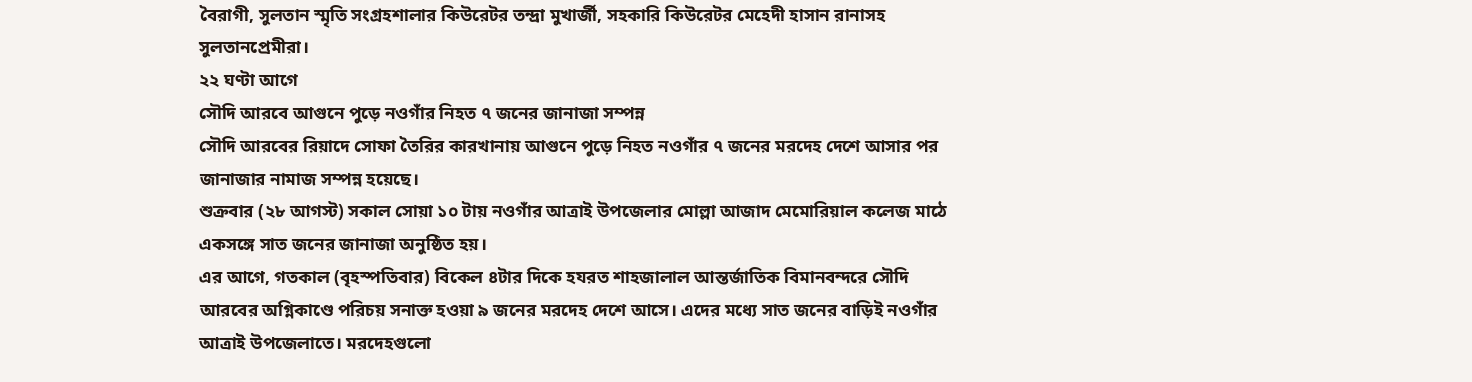বৈরাগী, সুলতান স্মৃতি সংগ্রহশালার কিউরেটর তন্দ্রা মুখার্জী, সহকারি কিউরেটর মেহেদী হাসান রানাসহ সুলতানপ্রেমীরা।
২২ ঘণ্টা আগে
সৌদি আরবে আগুনে পুড়ে নওগাঁর নিহত ৭ জনের জানাজা সম্পন্ন
সৌদি আরবের রিয়াদে সোফা তৈরির কারখানায় আগুনে পুড়ে নিহত নওগাঁর ৭ জনের মরদেহ দেশে আসার পর জানাজার নামাজ সম্পন্ন হয়েছে।
শুক্রবার (২৮ আগস্ট) সকাল সোয়া ১০ টায় নওগাঁর আত্রাই উপজেলার মোল্লা আজাদ মেমোরিয়াল কলেজ মাঠে একসঙ্গে সাত জনের জানাজা অনুষ্ঠিত হয়।
এর আগে, গতকাল (বৃহস্পতিবার) বিকেল ৪টার দিকে হযরত শাহজালাল আন্তর্জাতিক বিমানবন্দরে সৌদি আরবের অগ্নিকাণ্ডে পরিচয় সনাক্ত হওয়া ৯ জনের মরদেহ দেশে আসে। এদের মধ্যে সাত জনের বাড়িই নওগাঁর আত্রাই উপজেলাতে। মরদেহগুলো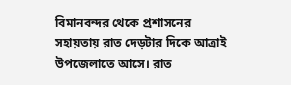বিমানবন্দর থেকে প্রশাসনের সহায়তায় রাত দেড়টার দিকে আত্রাই উপজেলাতে আসে। রাত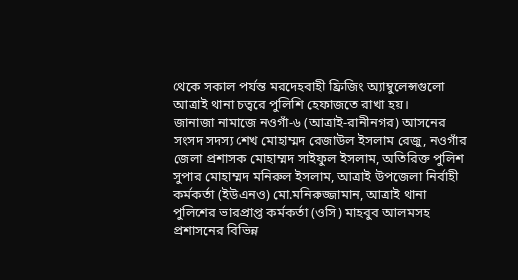থেকে সকাল পর্যন্ত মরদেহবাহী ফ্রিজিং অ্যাম্বুলেন্সগুলো আত্রাই থানা চত্বরে পুলিশি হেফাজতে রাখা হয়।
জানাজা নামাজে নওগাঁ-৬ (আত্রাই-রানীনগর) আসনের সংসদ সদস্য শেখ মোহাম্মদ রেজাউল ইসলাম রেজু, নওগাঁর জেলা প্রশাসক মোহাম্মদ সাইফুল ইসলাম, অতিরিক্ত পুলিশ সুপার মোহাম্মদ মনিরুল ইসলাম, আত্রাই উপজেলা নির্বাহী কর্মকর্তা (ইউএনও) মো.মনিরুজ্জামান, আত্রাই থানা পুলিশের ভারপ্রাপ্ত কর্মকর্তা (ওসি) মাহবুব আলমসহ প্রশাসনের বিভিন্ন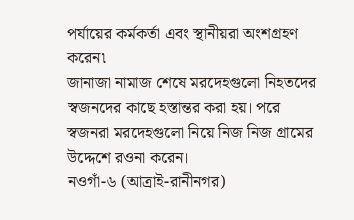পর্যায়ের কর্মকর্তা এবং স্থানীয়রা অংশগ্রহণ করেন৷
জানাজা নামাজ শেষে মরদেহগুলো নিহতদের স্বজনদের কাছে হস্তান্তর করা হয়। পরে স্বজনরা মরদেহগুলো নিয়ে নিজ নিজ গ্রামের উদ্দেশে রওনা করেন।
নওগাঁ-৬ (আত্রাই-রানীনগর)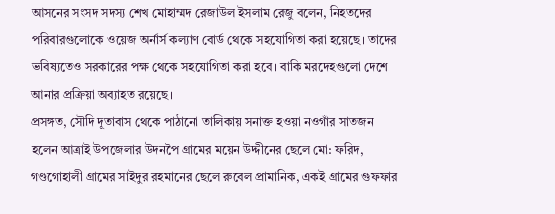আসনের সংসদ সদস্য শেখ মোহাম্মদ রেজাউল ইসলাম রেজু বলেন, নিহতদের পরিবারগুলোকে ওয়েজ অর্নার্স কল্যাণ বোর্ড থেকে সহযোগিতা করা হয়েছে। তাদের ভবিষ্যতেও সরকারের পক্ষ থেকে সহযোগিতা করা হবে। বাকি মরদেহগুলো দেশে আনার প্রক্রিয়া অব্যাহত রয়েছে।
প্রসঙ্গত, সৌদি দূতাবাস থেকে পাঠানো তালিকায় সনাক্ত হওয়া নওগাঁর সাতজন হলেন আত্রাই উপজেলার উদনপৈ গ্রামের ময়েন উদ্দীনের ছেলে মো: ফরিদ, গণ্ডগোহালী গ্রামের সাইদুর রহমানের ছেলে রুবেল প্রামানিক, একই গ্রামের গুফফার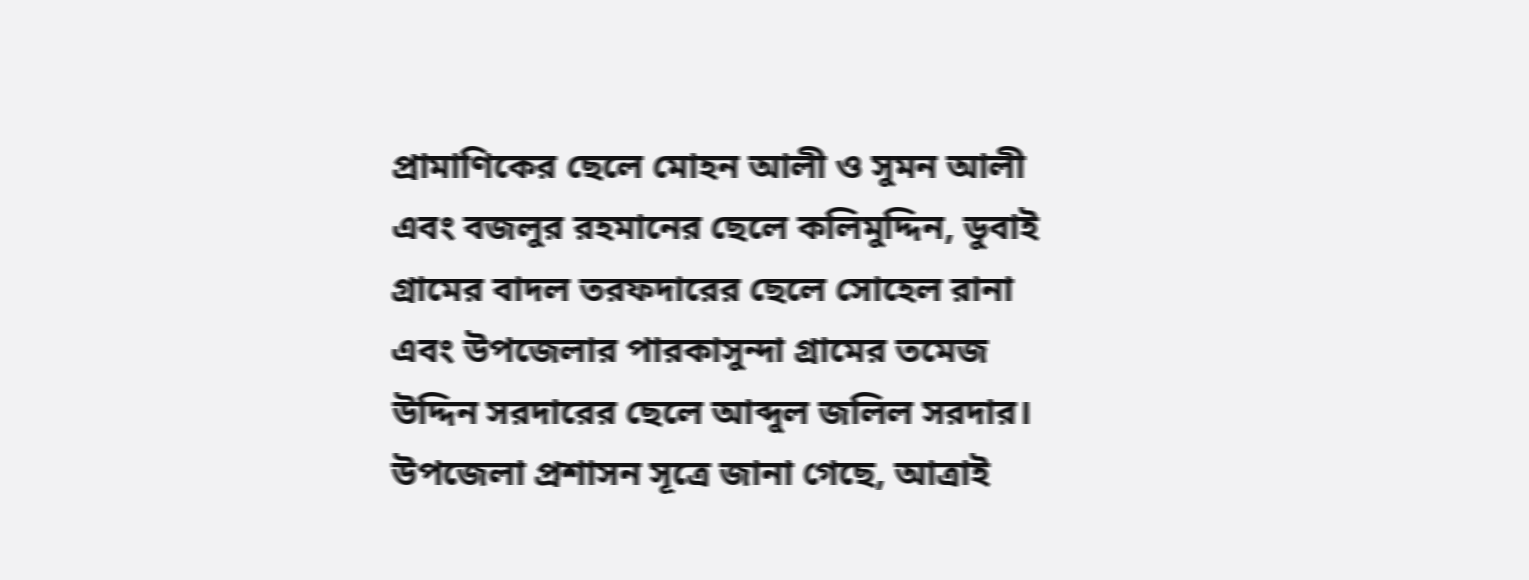প্রামাণিকের ছেলে মোহন আলী ও সুমন আলী এবং বজলুর রহমানের ছেলে কলিমুদ্দিন, ডুবাই গ্রামের বাদল তরফদারের ছেলে সোহেল রানা এবং উপজেলার পারকাসুন্দা গ্রামের তমেজ উদ্দিন সরদারের ছেলে আব্দুল জলিল সরদার।
উপজেলা প্রশাসন সূত্রে জানা গেছে, আত্রাই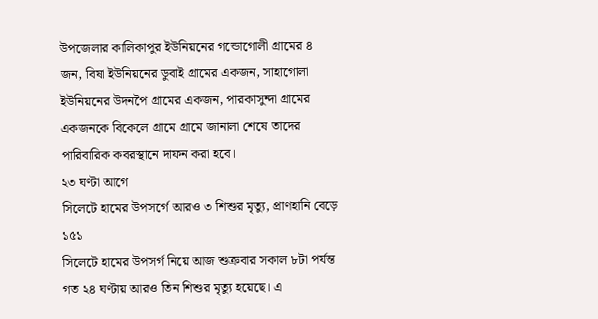উপজেলার কালিকাপুর ইউনিয়নের গন্ডোগোলী গ্রামের ৪ জন, বিষা ইউনিয়নের ডুবাই গ্রামের একজন, সাহাগোলা ইউনিয়নের উদনপৈ গ্রামের একজন, পারকাসুন্দা গ্রামের একজনকে বিকেলে গ্রামে গ্রামে জানালা শেষে তাদের পারিবারিক কবরস্থানে দাফন করা হবে।
২৩ ঘণ্টা আগে
সিলেটে হামের উপসর্গে আরও ৩ শিশুর মৃত্যু, প্রাণহানি বেড়ে ১৫১
সিলেটে হামের উপসর্গ নিয়ে আজ শুক্রবার সকাল ৮টা পর্যন্ত গত ২৪ ঘণ্টায় আরও তিন শিশুর মৃত্যু হয়েছে। এ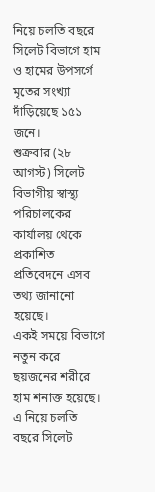নিয়ে চলতি বছরে সিলেট বিভাগে হাম ও হামের উপসর্গে মৃতের সংখ্যা দাঁড়িয়েছে ১৫১ জনে।
শুক্রবার (২৮ আগস্ট) সিলেট বিভাগীয় স্বাস্থ্য পরিচালকের কার্যালয় থেকে প্রকাশিত প্রতিবেদনে এসব তথ্য জানানো হয়েছে।
একই সময়ে বিভাগে নতুন করে ছয়জনের শরীরে হাম শনাক্ত হয়েছে। এ নিয়ে চলতি বছরে সিলেট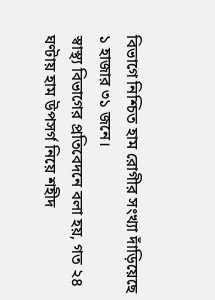বিভাগে নিশ্চিত হাম রোগীর সংখ্যা দাঁড়িয়েছে ১ হাজার ৩১ জনে।
স্বাস্থ্য বিভাগের প্রতিবেদনে বলা হয়, গত ২৪ ঘণ্টায় হাম উপসর্গ নিয়ে শহীদ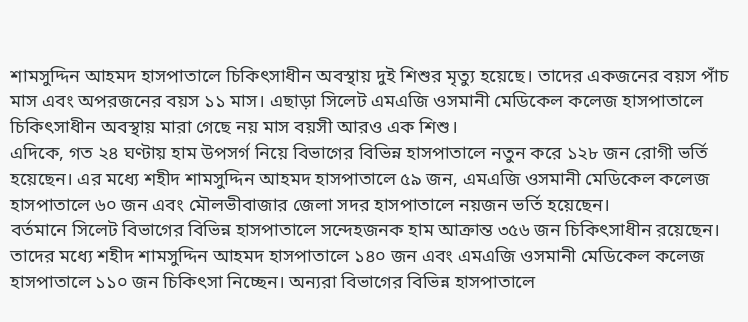শামসুদ্দিন আহমদ হাসপাতালে চিকিৎসাধীন অবস্থায় দুই শিশুর মৃত্যু হয়েছে। তাদের একজনের বয়স পাঁচ মাস এবং অপরজনের বয়স ১১ মাস। এছাড়া সিলেট এমএজি ওসমানী মেডিকেল কলেজ হাসপাতালে চিকিৎসাধীন অবস্থায় মারা গেছে নয় মাস বয়সী আরও এক শিশু।
এদিকে, গত ২৪ ঘণ্টায় হাম উপসর্গ নিয়ে বিভাগের বিভিন্ন হাসপাতালে নতুন করে ১২৮ জন রোগী ভর্তি হয়েছেন। এর মধ্যে শহীদ শামসুদ্দিন আহমদ হাসপাতালে ৫৯ জন, এমএজি ওসমানী মেডিকেল কলেজ হাসপাতালে ৬০ জন এবং মৌলভীবাজার জেলা সদর হাসপাতালে নয়জন ভর্তি হয়েছেন।
বর্তমানে সিলেট বিভাগের বিভিন্ন হাসপাতালে সন্দেহজনক হাম আক্রান্ত ৩৫৬ জন চিকিৎসাধীন রয়েছেন। তাদের মধ্যে শহীদ শামসুদ্দিন আহমদ হাসপাতালে ১৪০ জন এবং এমএজি ওসমানী মেডিকেল কলেজ হাসপাতালে ১১০ জন চিকিৎসা নিচ্ছেন। অন্যরা বিভাগের বিভিন্ন হাসপাতালে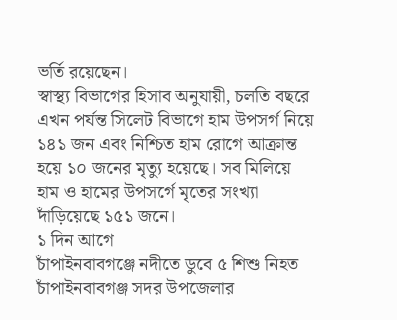ভর্তি রয়েছেন।
স্বাস্থ্য বিভাগের হিসাব অনুযায়ী, চলতি বছরে এখন পর্যন্ত সিলেট বিভাগে হাম উপসর্গ নিয়ে ১৪১ জন এবং নিশ্চিত হাম রোগে আক্রান্ত হয়ে ১০ জনের মৃত্যু হয়েছে। সব মিলিয়ে হাম ও হামের উপসর্গে মৃতের সংখ্যা দাঁড়িয়েছে ১৫১ জনে।
১ দিন আগে
চাঁপাইনবাবগঞ্জে নদীতে ডুবে ৫ শিশু নিহত
চাঁপাইনবাবগঞ্জ সদর উপজেলার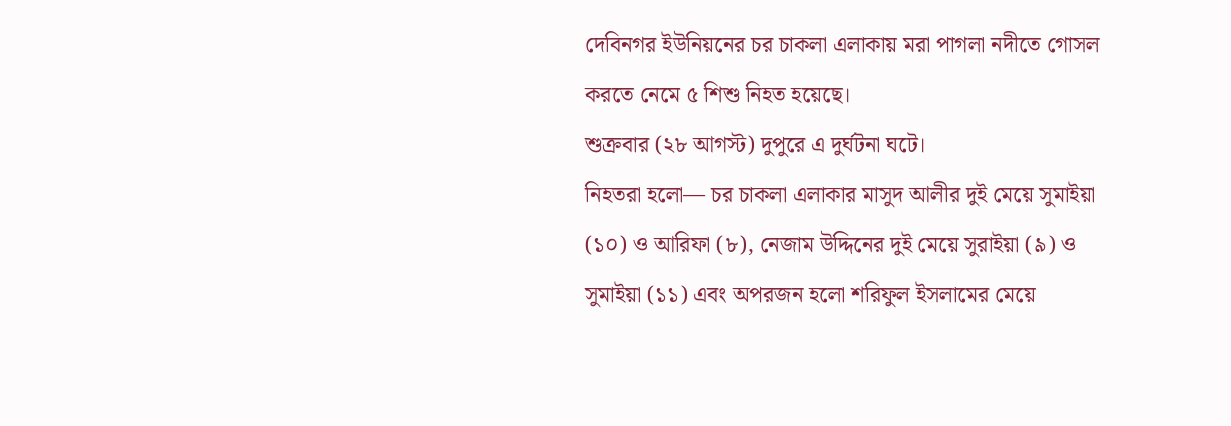দেবিনগর ইউনিয়নের চর চাকলা এলাকায় মরা পাগলা নদীতে গোসল করতে নেমে ৫ শিশু নিহত হয়েছে।
শুক্রবার (২৮ আগস্ট) দুপুরে এ দুর্ঘটনা ঘটে।
নিহতরা হলো— চর চাকলা এলাকার মাসুদ আলীর দুই মেয়ে সুমাইয়া (১০) ও আরিফা (৮), নেজাম উদ্দিনের দুই মেয়ে সুরাইয়া (৯) ও সুমাইয়া (১১) এবং অপরজন হলো শরিফুল ইসলামের মেয়ে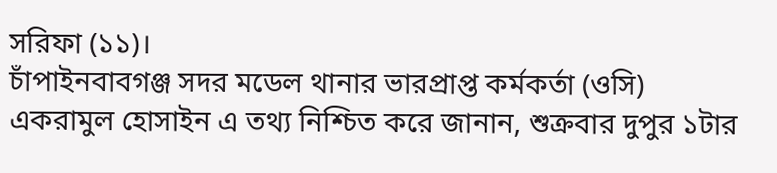সরিফা (১১)।
চাঁপাইনবাবগঞ্জ সদর মডেল থানার ভারপ্রাপ্ত কর্মকর্তা (ওসি) একরামুল হোসাইন এ তথ্য নিশ্চিত করে জানান, শুক্রবার দুপুর ১টার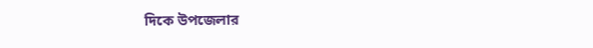দিকে উপজেলার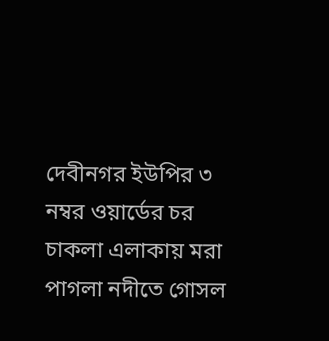দেবীনগর ইউপির ৩ নম্বর ওয়ার্ডের চর চাকলা এলাকায় মরা পাগলা নদীতে গোসল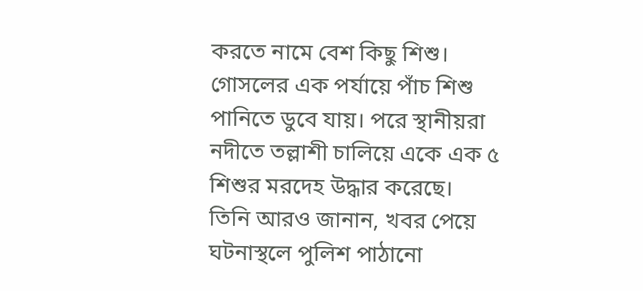করতে নামে বেশ কিছু শিশু। গোসলের এক পর্যায়ে পাঁচ শিশু পানিতে ডুবে যায়। পরে স্থানীয়রা নদীতে তল্লাশী চালিয়ে একে এক ৫ শিশুর মরদেহ উদ্ধার করেছে।
তিনি আরও জানান, খবর পেয়ে ঘটনাস্থলে পুলিশ পাঠানো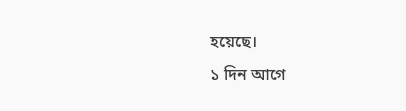হয়েছে।
১ দিন আগে